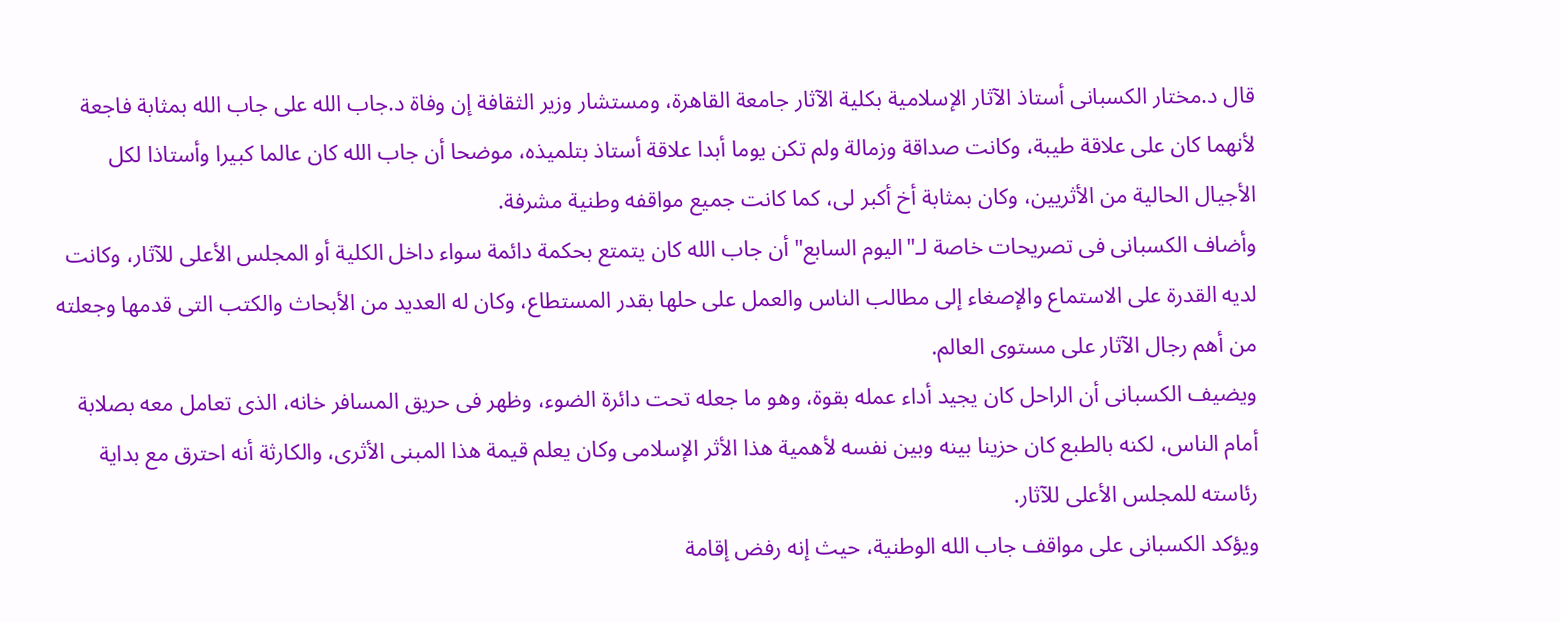قال د.مختار الكسبانى أستاذ الآثار الإسلامية بكلية الآثار جامعة القاهرة، ومستشار وزير الثقافة إن وفاة د.جاب الله على جاب الله بمثابة فاجعة لأنهما كان على علاقة طيبة، وكانت صداقة وزمالة ولم تكن يوما أبدا علاقة أستاذ بتلميذه، موضحا أن جاب الله كان عالما كبيرا وأستاذا لكل الأجيال الحالية من الأثريين، وكان بمثابة أخ أكبر لى، كما كانت جميع مواقفه وطنية مشرفة.
وأضاف الكسبانى فى تصريحات خاصة لـ"اليوم السابع" أن جاب الله كان يتمتع بحكمة دائمة سواء داخل الكلية أو المجلس الأعلى للآثار، وكانت لديه القدرة على الاستماع والإصغاء إلى مطالب الناس والعمل على حلها بقدر المستطاع، وكان له العديد من الأبحاث والكتب التى قدمها وجعلته من أهم رجال الآثار على مستوى العالم.
ويضيف الكسبانى أن الراحل كان يجيد أداء عمله بقوة، وهو ما جعله تحت دائرة الضوء، وظهر فى حريق المسافر خانه، الذى تعامل معه بصلابة أمام الناس، لكنه بالطبع كان حزينا بينه وبين نفسه لأهمية هذا الأثر الإسلامى وكان يعلم قيمة هذا المبنى الأثرى، والكارثة أنه احترق مع بداية رئاسته للمجلس الأعلى للآثار.
ويؤكد الكسبانى على مواقف جاب الله الوطنية، حيث إنه رفض إقامة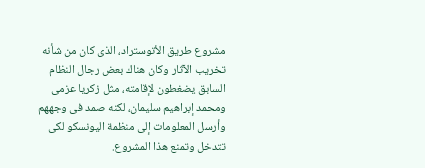مشروع طريق الأتوستراد، الذى كان من شأنه تخريب الآثار وكان هناك بعض رجال النظام السابق يضغطون لإقامته، مثل زكريا عزمى ومحمد إبراهيم سليمان، لكنه صمد فى وجههم وأرسل المعلومات إلى منظمة اليونسكو لكى تتدخل وتمنع هذا المشروع.